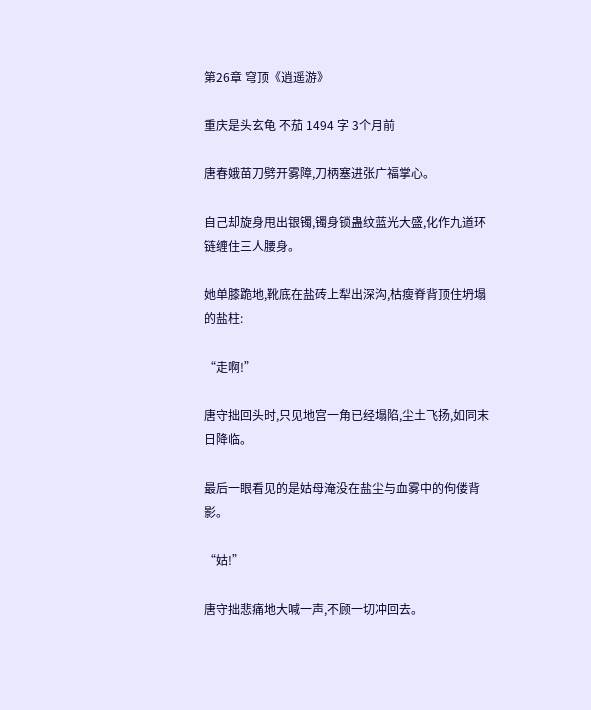第26章 穹顶《逍遥游》

重庆是头玄龟 不茄 1494 字 3个月前

唐春娥苗刀劈开雾障,刀柄塞进张广福掌心。

自己却旋身甩出银镯,镯身锁蛊纹蓝光大盛,化作九道环链缠住三人腰身。

她单膝跪地,靴底在盐砖上犁出深沟,枯瘦脊背顶住坍塌的盐柱:

“走啊!”

唐守拙回头时,只见地宫一角已经塌陷,尘土飞扬,如同末日降临。

最后一眼看见的是姑母淹没在盐尘与血雾中的佝偻背影。

“姑!”

唐守拙悲痛地大喊一声,不顾一切冲回去。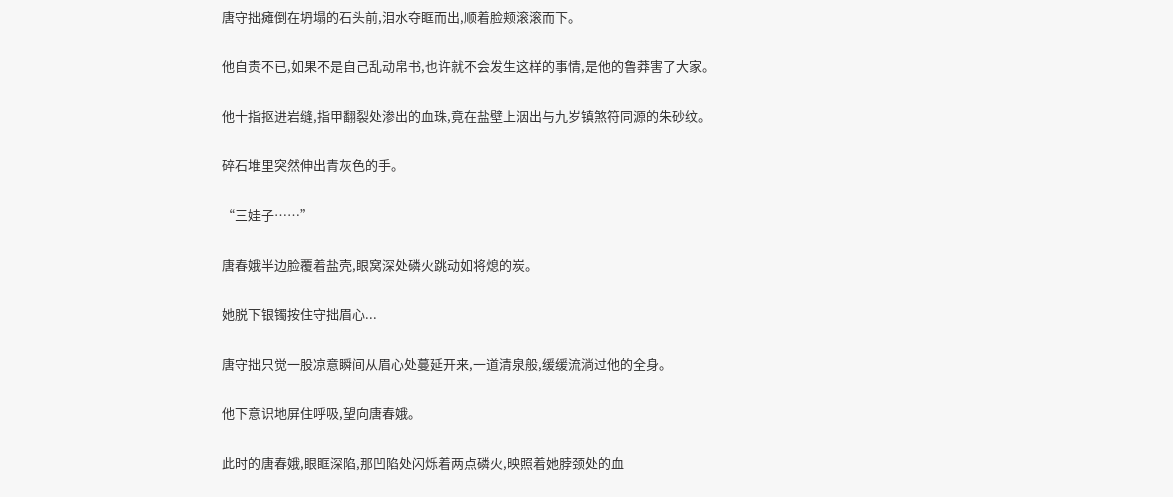唐守拙瘫倒在坍塌的石头前,泪水夺眶而出,顺着脸颊滚滚而下。

他自责不已,如果不是自己乱动帛书,也许就不会发生这样的事情,是他的鲁莽害了大家。

他十指抠进岩缝,指甲翻裂处渗出的血珠,竟在盐壁上洇出与九岁镇煞符同源的朱砂纹。

碎石堆里突然伸出青灰色的手。

“三娃子……”

唐春娥半边脸覆着盐壳,眼窝深处磷火跳动如将熄的炭。

她脱下银镯按住守拙眉心...

唐守拙只觉一股凉意瞬间从眉心处蔓延开来,一道清泉般,缓缓流淌过他的全身。

他下意识地屏住呼吸,望向唐春娥。

此时的唐春娥,眼眶深陷,那凹陷处闪烁着两点磷火,映照着她脖颈处的血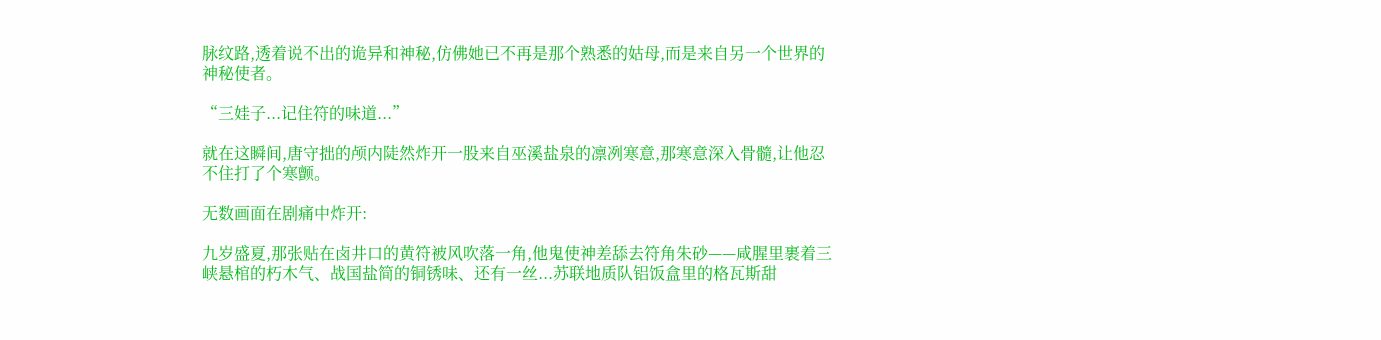脉纹路,透着说不出的诡异和神秘,仿佛她已不再是那个熟悉的姑母,而是来自另一个世界的神秘使者。

“三娃子...记住符的味道...”

就在这瞬间,唐守拙的颅内陡然炸开一股来自巫溪盐泉的凛冽寒意,那寒意深入骨髓,让他忍不住打了个寒颤。

无数画面在剧痛中炸开:

九岁盛夏,那张贴在卤井口的黄符被风吹落一角,他鬼使神差舔去符角朱砂——咸腥里裹着三峡悬棺的朽木气、战国盐简的铜锈味、还有一丝...苏联地质队铝饭盒里的格瓦斯甜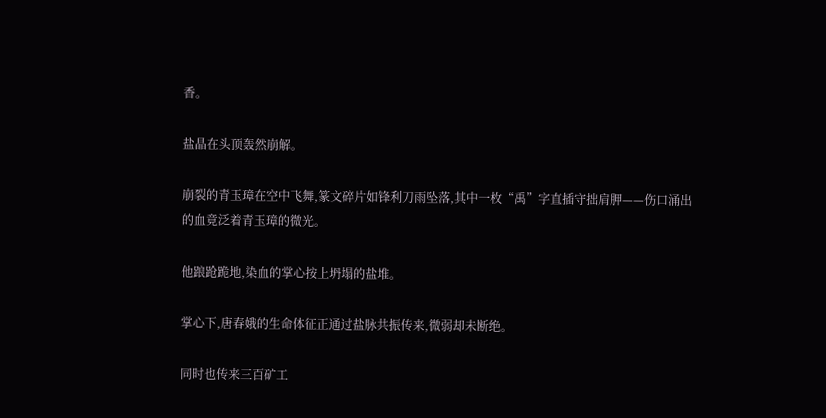香。

盐晶在头顶轰然崩解。

崩裂的青玉璋在空中飞舞,篆文碎片如锋利刀雨坠落,其中一枚“禹”字直插守拙肩胛——伤口涌出的血竟泛着青玉璋的微光。

他踉跄跪地,染血的掌心按上坍塌的盐堆。

掌心下,唐春娥的生命体征正通过盐脉共振传来,微弱却未断绝。

同时也传来三百矿工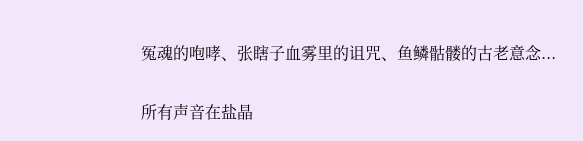冤魂的咆哮、张瞎子血雾里的诅咒、鱼鳞骷髅的古老意念...

所有声音在盐晶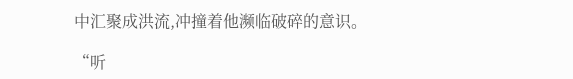中汇聚成洪流,冲撞着他濒临破碎的意识。

“听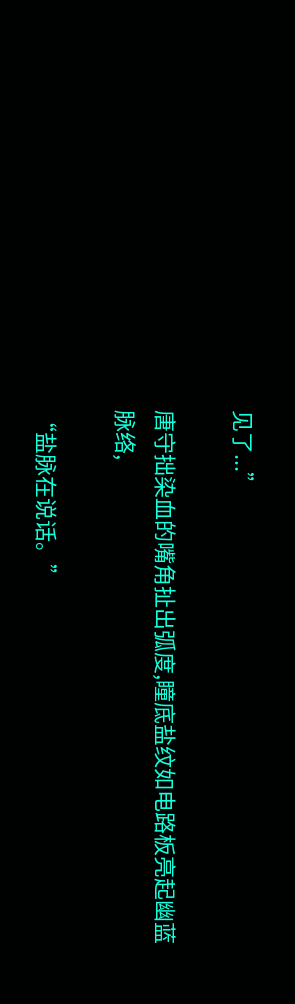见了...”

唐守拙染血的嘴角扯出弧度,瞳底盐纹如电路板亮起幽蓝脉络,

“盐脉在说话。”